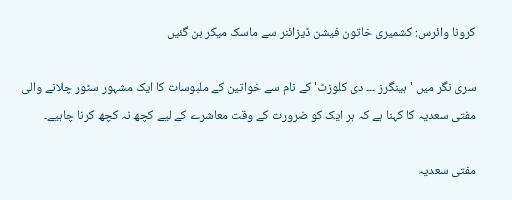کرونا وائرس: کشمیری خاتون فیشن ڈیزائنر سے ماسک میکر بن گئیں

سری نگر میں 'ہینگرز ۔۔۔ دی کلوزٹ' کے نام سے خواتین کے ملبوسات کا ایک مشہور سٹور چلانے والی مفتی سعدیہ کا کہنا ہے کہ ہر ایک کو ضرورت کے وقت معاشرے کے لیے کچھ نہ کچھ کرنا چاہیے۔

مفتی سعدیہ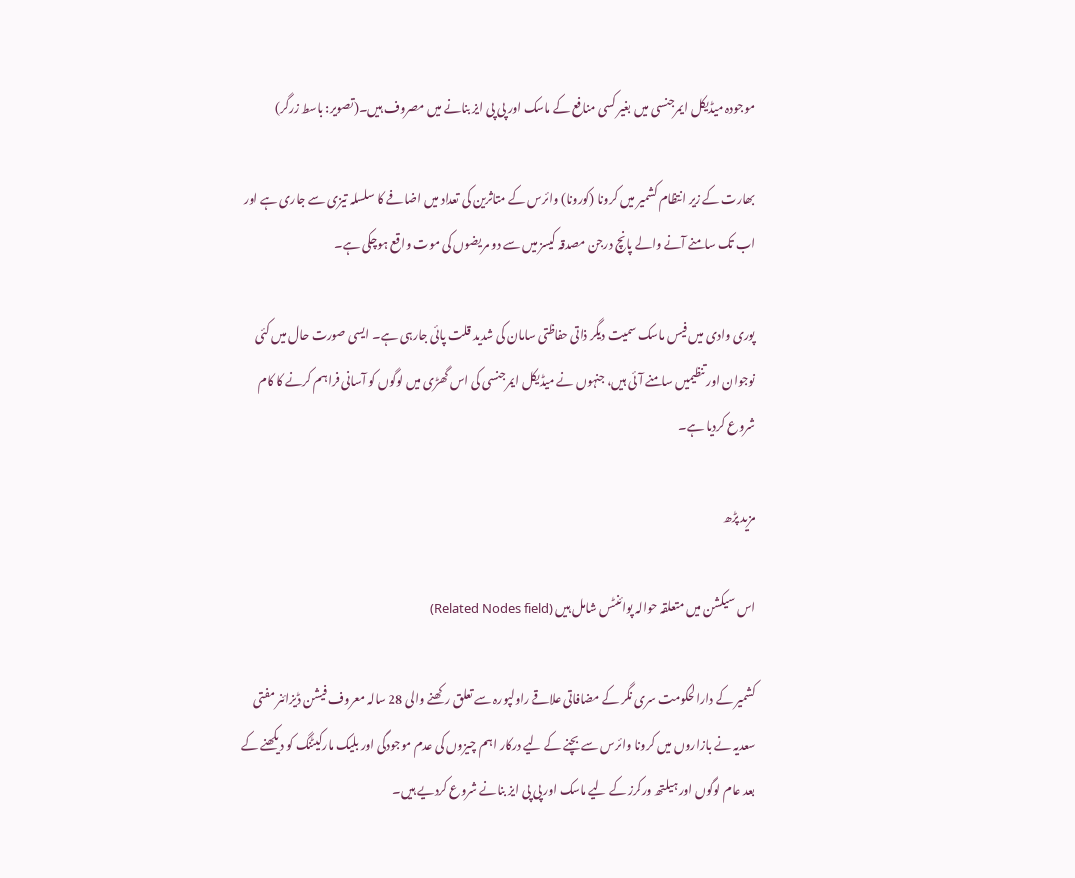موجودہ میڈیکل ایمرجنسی میں بغیر کسی منافع کے ماسک اور پی پی ایز بنانے میں مصروف ہیں۔(تصویر: باسط زرگر)

بھارت کے زیر انتظام کشمیر میں کرونا (کورونا) وائرس کے متاثرین کی تعداد میں اضافے کا سلسلہ تیزی سے جاری ہے اور اب تک سامنے آنے والے پانچ درجن مصدقہ کیسز میں سے دو مریضوں کی موت واقع ہوچکی ہے۔

پوری وادی میں فیس ماسک سمیت دیگر ذاتی حفاظتی سامان کی شدید قلت پائی جارہی ہے۔ ایسی صورت حال میں کئی نوجوان اور تنظیمیں سامنے آئی ہیں، جنہوں نے میڈیکل ایمرجنسی کی اس گھڑی میں لوگوں کو آسانی فراہم کرنے کا کام شروع کردیا ہے۔

مزید پڑھ

اس سیکشن میں متعلقہ حوالہ پوائنٹس شامل ہیں (Related Nodes field)

کشمیر کے دارالحکومت سری نگر کے مضافاتی علاقے راولپورہ سے تعلق رکھنے والی 28 سالہ معروف فیشن ڈیزائنر مفتی سعدیہ نے بازاروں میں کرونا وائرس سے بچنے کے لیے درکار اہم چیزوں کی عدم موجودگی اور بلیک مارکیٹنگ کو دیکھنے کے بعد عام لوگوں اور ہیلتھ ورکرز کے لیے ماسک اور پی پی ایز بنانے شروع کردیے ہیں۔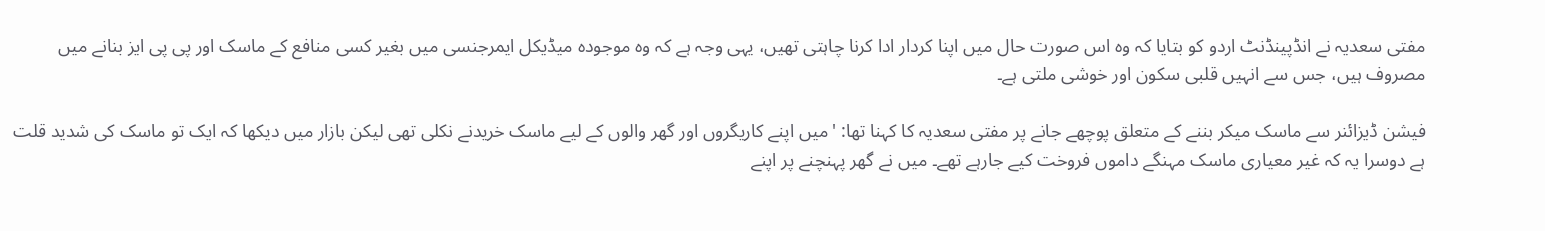مفتی سعدیہ نے انڈپینڈنٹ اردو کو بتایا کہ وہ اس صورت حال میں اپنا کردار ادا کرنا چاہتی تھیں، یہی وجہ ہے کہ وہ موجودہ میڈیکل ایمرجنسی میں بغیر کسی منافع کے ماسک اور پی پی ایز بنانے میں مصروف ہیں، جس سے انہیں قلبی سکون اور خوشی ملتی ہے۔

فیشن ڈیزائنر سے ماسک میکر بننے کے متعلق پوچھے جانے پر مفتی سعدیہ کا کہنا تھا: 'میں اپنے کاریگروں اور گھر والوں کے لیے ماسک خریدنے نکلی تھی لیکن بازار میں دیکھا کہ ایک تو ماسک کی شدید قلت ہے دوسرا یہ کہ غیر معیاری ماسک مہنگے داموں فروخت کیے جارہے تھے۔ میں نے گھر پہنچنے پر اپنے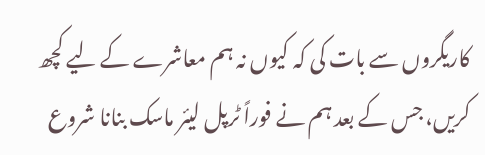کاریگروں سے بات کی کہ کیوں نہ ہم معاشرے کے لیے کچھ کریں، جس کے بعد ہم نے فوراً ٹرپل لیئر ماسک بنانا شروع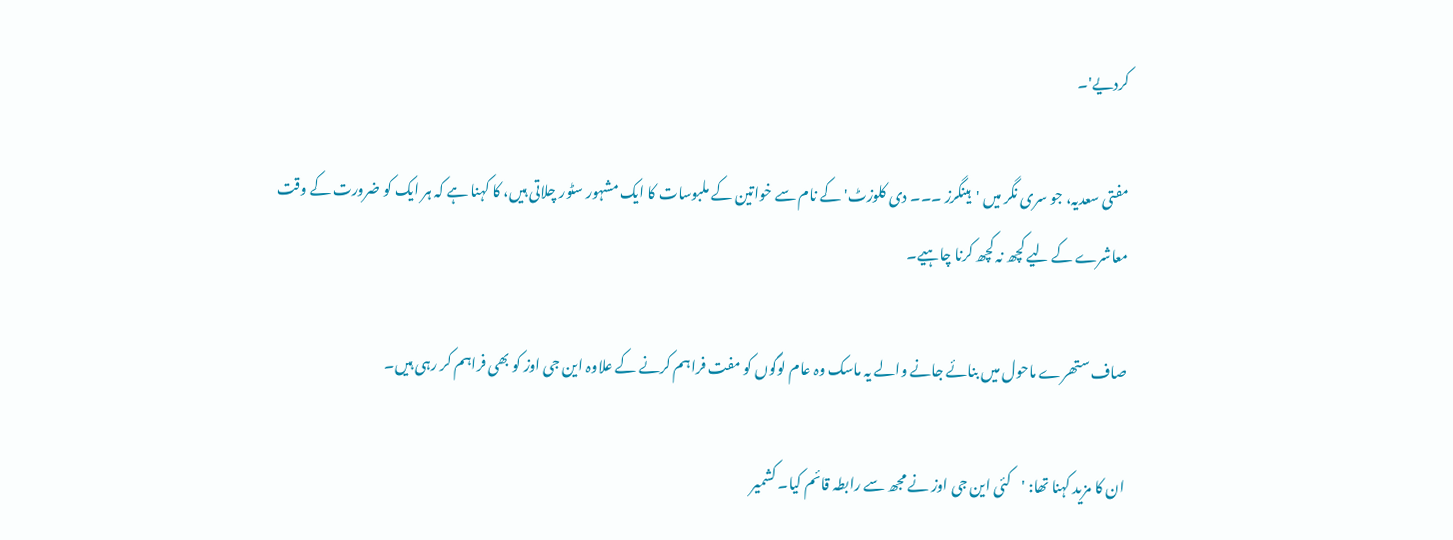کردیے'۔

مفتی سعدیہ، جو سری نگر میں 'ہینگرز ۔۔۔ دی کلوزٹ' کے نام سے خواتین کے ملبوسات کا ایک مشہور سٹور چلاتی ہیں، کا کہنا ہے کہ ہر ایک کو ضرورت کے وقت معاشرے کے لیے کچھ نہ کچھ کرنا چاہیے۔

صاف ستھرے ماحول میں بنائے جانے والے یہ ماسک وہ عام لوگوں کو مفت فراہم کرنے کے علاوہ این جی اوز کو بھی فراہم کر رہی ہیں۔

ان کا مزید کہنا تھا: 'کئی این جی اوز نے مجھ سے رابطہ قائم کیا۔ کشمیر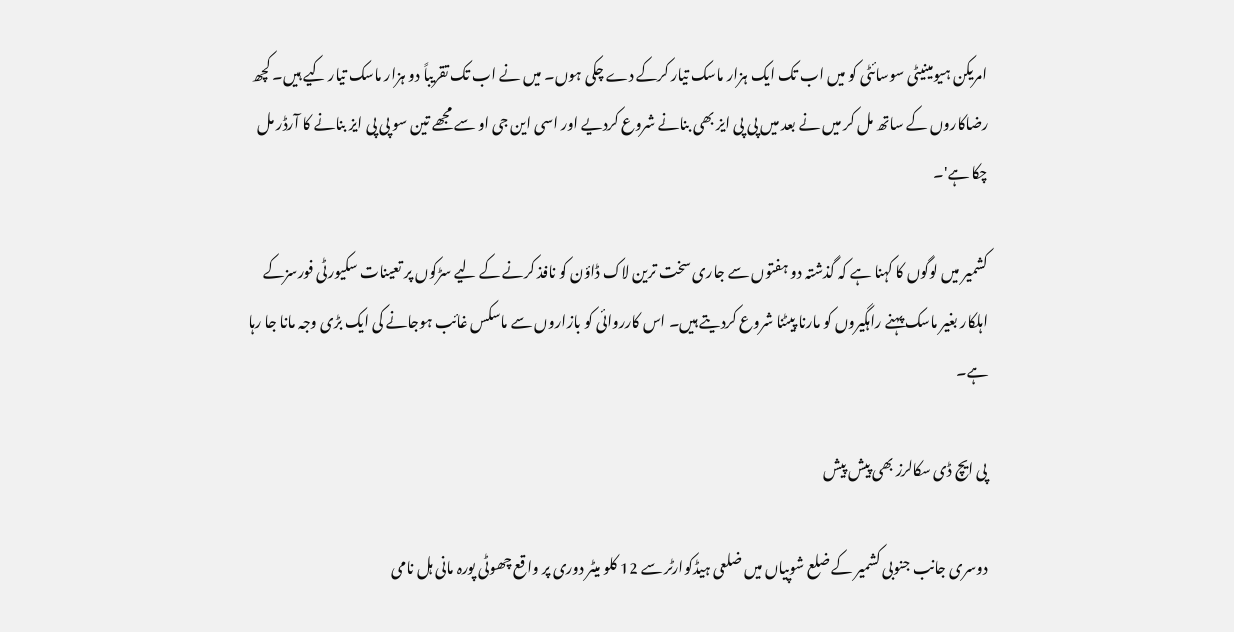امریکن ہیومینیٹی سوسائٹی کو میں اب تک ایک ہزار ماسک تیار کرکے دے چکی ہوں۔ میں نے اب تک تقریباً دو ہزار ماسک تیار کیے ہیں۔ کچھ رضاکاروں کے ساتھ مل کر میں نے بعد میں پی پی ایز بھی بنانے شروع کردیے اور اسی این جی او سے مجھے تین سو پی پی ایز بنانے کا آرڈر مل چکا ہے'۔

کشمیر میں لوگوں کا کہنا ہے کہ گذشتہ دو ہفتوں سے جاری سخت ترین لاک ڈاؤن کو نافذ کرنے کے لیے سڑکوں پر تعینات سکیورٹی فورسزکے اہلکار بغیر ماسک پہنے راہگیروں کو مارنا پیٹنا شروع کردیتے ہیں۔ اس کارروائی کو بازاروں سے ماسکس غائب ہوجانے کی ایک بڑی وجہ مانا جا رہا ہے۔

پی ایچ ڈی سکالرز بھی پیش پیش

دوسری جانب جنوبی کشمیر کے ضلع شوپیاں میں ضلعی ہیڈکوارٹر سے 12 کلو میٹر دوری پر واقع چھوٹی پورہ مانی ہل نامی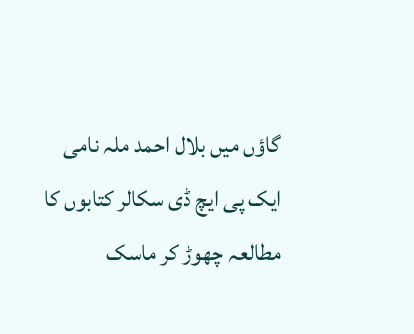گاؤں میں بلال احمد ملہ نامی ایک پی ایچ ڈی سکالر کتابوں کا مطالعہ چھوڑ کر ماسک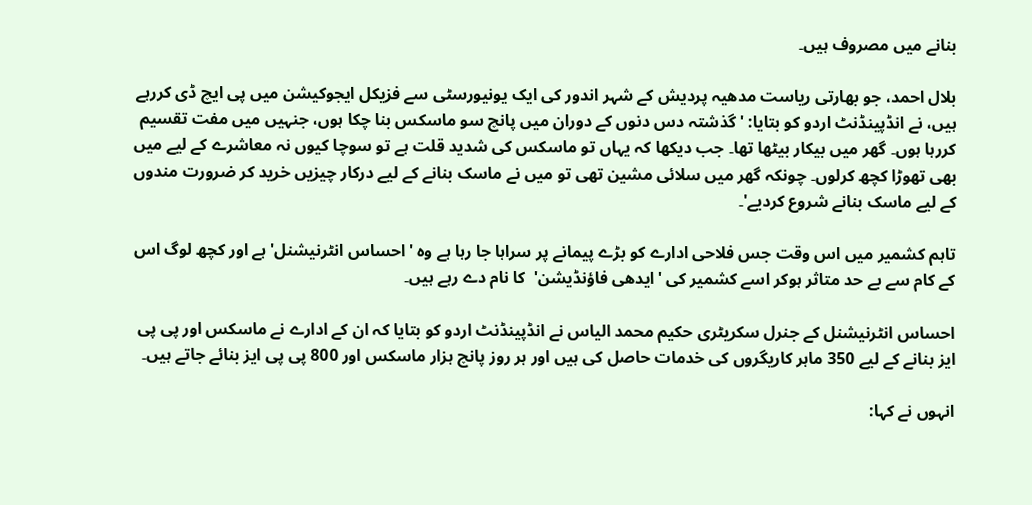بنانے میں مصروف ہیں۔

بلال احمد، جو بھارتی ریاست مدھیہ پردیش کے شہر اندور کی ایک یونیورسٹی سے فزیکل ایجوکیشن میں پی ایچ ڈی کررہے ہیں، نے انڈپینڈنٹ اردو کو بتایا: 'گذشتہ دس دنوں کے دوران میں پانچ سو ماسکس بنا چکا ہوں، جنہیں میں مفت تقسیم کررہا ہوں۔ گھر میں بیکار بیٹھا تھا۔ جب دیکھا کہ یہاں تو ماسکس کی شدید قلت ہے تو سوچا کیوں نہ معاشرے کے لیے میں بھی تھوڑا کچھ کرلوں۔ چونکہ گھر میں سلائی مشین تھی تو میں نے ماسک بنانے کے لیے درکار چیزیں خرید کر ضرورت مندوں کے لیے ماسک بنانے شروع کردیے'۔

تاہم کشمیر میں اس وقت جس فلاحی ادارے کو بڑے پیمانے پر سراہا جا رہا ہے وہ 'احساس انٹرنیشنل' ہے اور کچھ لوگ اس کے کام سے بے حد متاثر ہوکر اسے کشمیر کی 'ایدھی فاؤنڈیشن'  کا نام دے رہے ہیں۔

احساس انٹرنیشنل کے جنرل سکریٹری حکیم محمد الیاس نے انڈپینڈنٹ اردو کو بتایا کہ ان کے ادارے نے ماسکس اور پی پی ایز بنانے کے لیے 350 ماہر کاریگروں کی خدمات حاصل کی ہیں اور ہر روز پانچ ہزار ماسکس اور 800 پی پی ایز بنائے جاتے ہیں۔

انہوں نے کہا: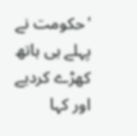'حکومت نے پہلے ہی ہاتھ کھڑے کردیے اور کہا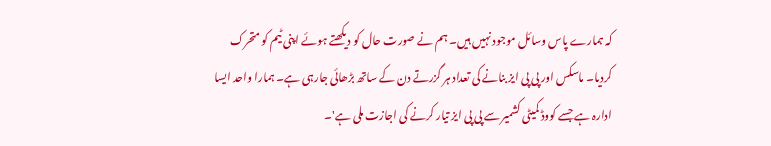کہ ہمارے پاس وسائل موجود نہیں ہیں۔ ہم نے صورت حال کو دیکھتے ہوئے اپنی ٹیم کو متحرک کردیا۔ ماسکس اور پی پی ایز بنانے کی تعداد ہر گزرتے دن کے ساتھ بڑھائی جارہی ہے۔ ہمارا واحد ایسا ادارہ ہے جسے کووڈ کمیٹی کشمیر سے پی پی ایز تیار کرنے کی اجازت ملی ہے'۔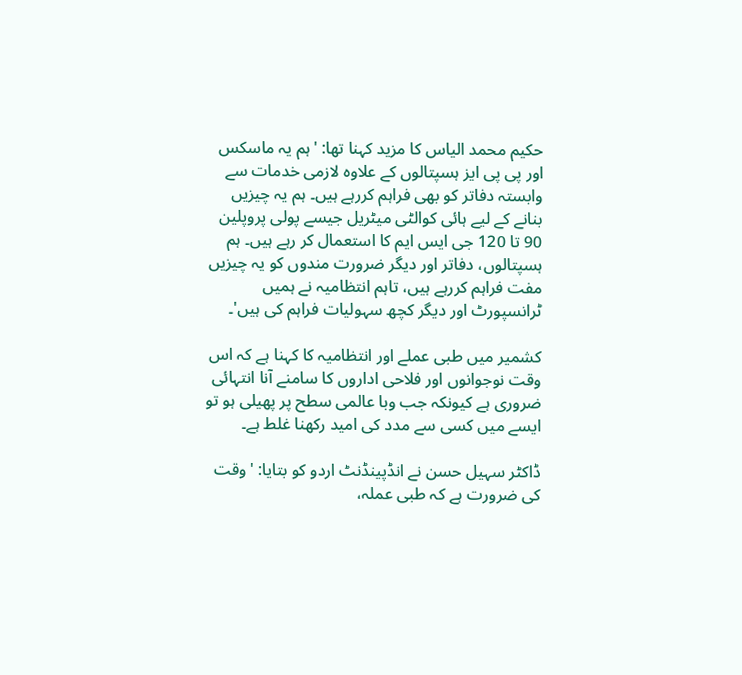حکیم محمد الیاس کا مزید کہنا تھا: 'ہم یہ ماسکس اور پی پی ایز ہسپتالوں کے علاوہ لازمی خدمات سے وابستہ دفاتر کو بھی فراہم کررہے ہیں۔ ہم یہ چیزیں بنانے کے لیے ہائی کوالٹی میٹریل جیسے پولی پروپلین 90 تا 120 جی ایس ایم کا استعمال کر رہے ہیں۔ ہم ہسپتالوں، دفاتر اور دیگر ضرورت مندوں کو یہ چیزیں مفت فراہم کررہے ہیں، تاہم انتظامیہ نے ہمیں ٹرانسپورٹ اور دیگر کچھ سہولیات فراہم کی ہیں'۔

کشمیر میں طبی عملے اور انتظامیہ کا کہنا ہے کہ اس وقت نوجوانوں اور فلاحی اداروں کا سامنے آنا انتہائی ضروری ہے کیونکہ جب وبا عالمی سطح پر پھیلی ہو تو ایسے میں کسی سے مدد کی امید رکھنا غلط ہے۔

ڈاکٹر سہیل حسن نے انڈپینڈنٹ اردو کو بتایا: 'وقت کی ضرورت ہے کہ طبی عملہ،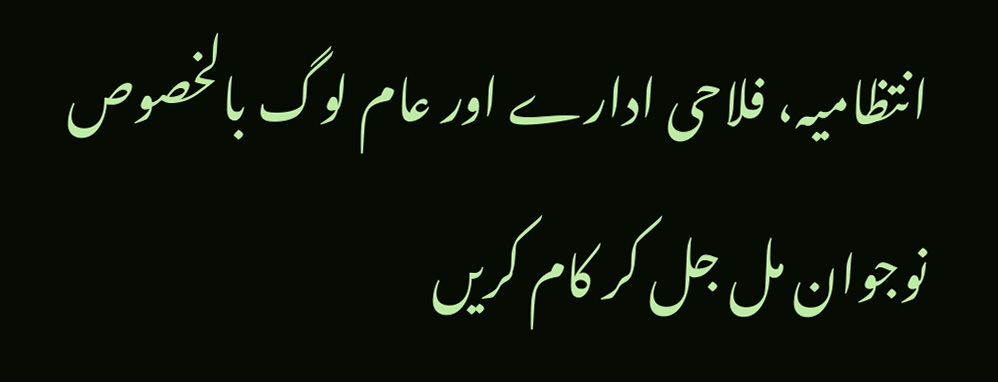انتظامیہ، فلاحی ادارے اور عام لوگ بالخصوص نوجوان مل جل کر کام کریں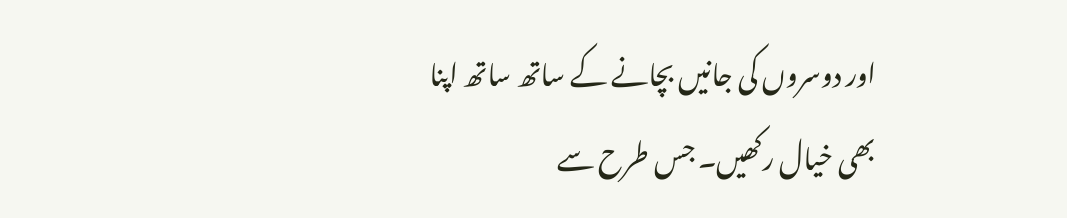اور دوسروں کی جانیں بچانے کے ساتھ ساتھ اپنا بھی خیال رکھیں۔ جس طرح سے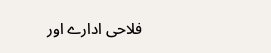فلاحی ادارے اور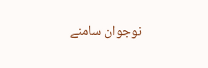نوجوان سامنے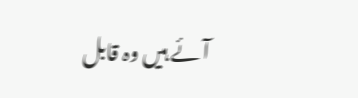آئے ہیں وہ قابل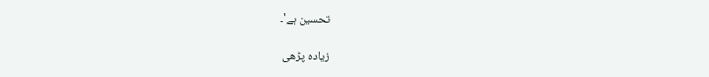تحسین ہے'۔

زیادہ پڑھی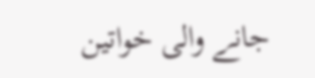جانے والی خواتین